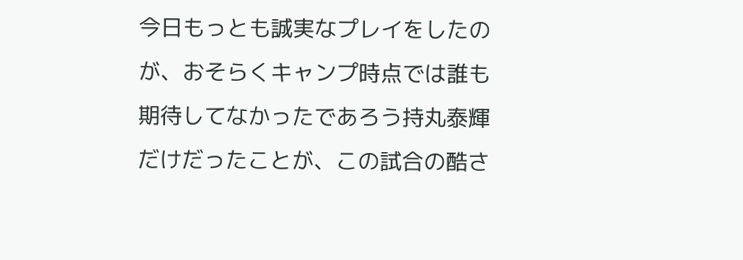今日もっとも誠実なプレイをしたのが、おそらくキャンプ時点では誰も期待してなかったであろう持丸泰輝だけだったことが、この試合の酷さ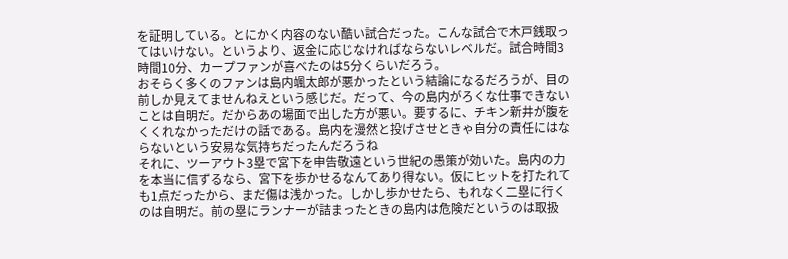を証明している。とにかく内容のない酷い試合だった。こんな試合で木戸銭取ってはいけない。というより、返金に応じなければならないレベルだ。試合時間3時間10分、カープファンが喜べたのは5分くらいだろう。
おそらく多くのファンは島内颯太郎が悪かったという結論になるだろうが、目の前しか見えてませんねえという感じだ。だって、今の島内がろくな仕事できないことは自明だ。だからあの場面で出した方が悪い。要するに、チキン新井が腹をくくれなかっただけの話である。島内を漫然と投げさせときゃ自分の責任にはならないという安易な気持ちだったんだろうね
それに、ツーアウト3塁で宮下を申告敬遠という世紀の愚策が効いた。島内の力を本当に信ずるなら、宮下を歩かせるなんてあり得ない。仮にヒットを打たれても1点だったから、まだ傷は浅かった。しかし歩かせたら、もれなく二塁に行くのは自明だ。前の塁にランナーが詰まったときの島内は危険だというのは取扱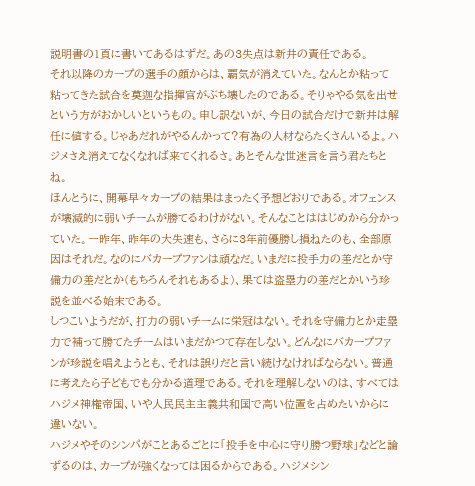説明書の1頁に書いてあるはずだ。あの3失点は新井の責任である。
それ以降のカープの選手の顔からは、覇気が消えていた。なんとか粘って粘ってきた試合を莫迦な指揮官がぶち壊したのである。そりゃやる気を出せという方がおかしいというもの。申し訳ないが、今日の試合だけで新井は解任に値する。じゃあだれがやるんかって?有為の人材ならたくさんいるよ。ハジメさえ消えてなくなれば来てくれるさ。あとそんな世迷言を言う君たちとね。
ほんとうに、開幕早々カープの結果はまったく予想どおりである。オフェンスが壊滅的に弱いチームが勝てるわけがない。そんなことははじめから分かっていた。一昨年、昨年の大失速も、さらに3年前優勝し損ねたのも、全部原因はそれだ。なのにバカープファンは頑なだ。いまだに投手力の差だとか守備力の差だとか(もちろんそれもあるよ)、果ては盗塁力の差だとかいう珍説を並べる始末である。
しつこいようだが、打力の弱いチームに栄冠はない。それを守備力とか走塁力で補って勝てたチームはいまだかつて存在しない。どんなにバカープファンが珍説を唱えようとも、それは誤りだと言い続けなければならない。普通に考えたら子どもでも分かる道理である。それを理解しないのは、すべてはハジメ神権帝国、いや人民民主主義共和国で高い位置を占めたいからに違いない。
ハジメやそのシンパがことあるごとに「投手を中心に守り勝つ野球」などと論ずるのは、カープが強くなっては困るからである。ハジメシン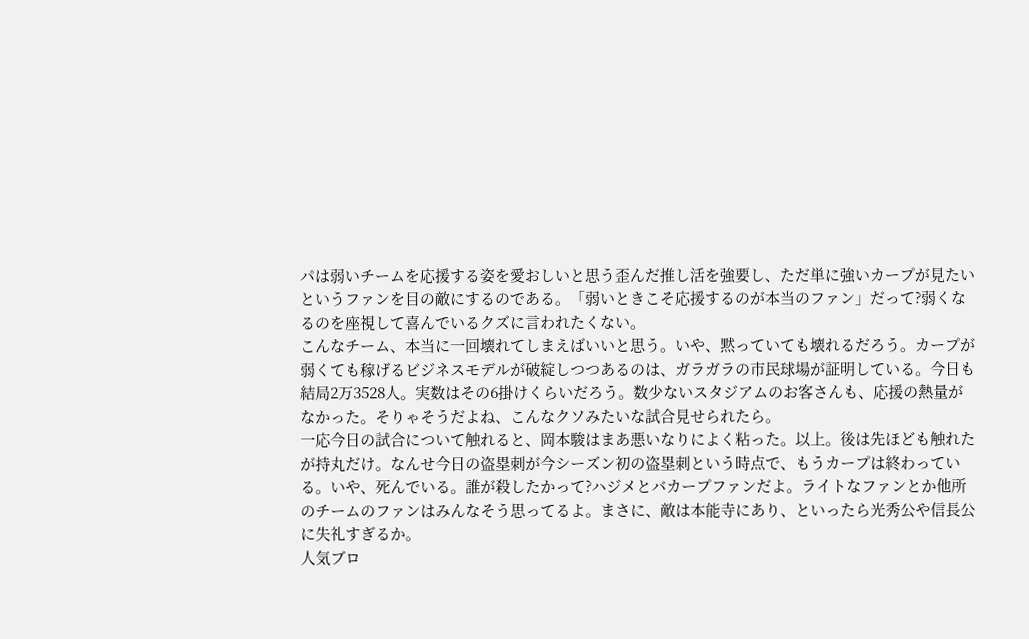パは弱いチームを応援する姿を愛おしいと思う歪んだ推し活を強要し、ただ単に強いカープが見たいというファンを目の敵にするのである。「弱いときこそ応援するのが本当のファン」だって?弱くなるのを座視して喜んでいるクズに言われたくない。
こんなチーム、本当に一回壊れてしまえばいいと思う。いや、黙っていても壊れるだろう。カープが弱くても稼げるビジネスモデルが破綻しつつあるのは、ガラガラの市民球場が証明している。今日も結局2万3528人。実数はその6掛けくらいだろう。数少ないスタジアムのお客さんも、応援の熱量がなかった。そりゃそうだよね、こんなクソみたいな試合見せられたら。
一応今日の試合について触れると、岡本駿はまあ悪いなりによく粘った。以上。後は先ほども触れたが持丸だけ。なんせ今日の盗塁刺が今シーズン初の盗塁刺という時点で、もうカープは終わっている。いや、死んでいる。誰が殺したかって?ハジメとバカープファンだよ。ライトなファンとか他所のチームのファンはみんなそう思ってるよ。まさに、敵は本能寺にあり、といったら光秀公や信長公に失礼すぎるか。
人気ブロ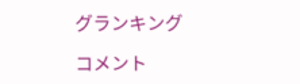グランキング

コメント